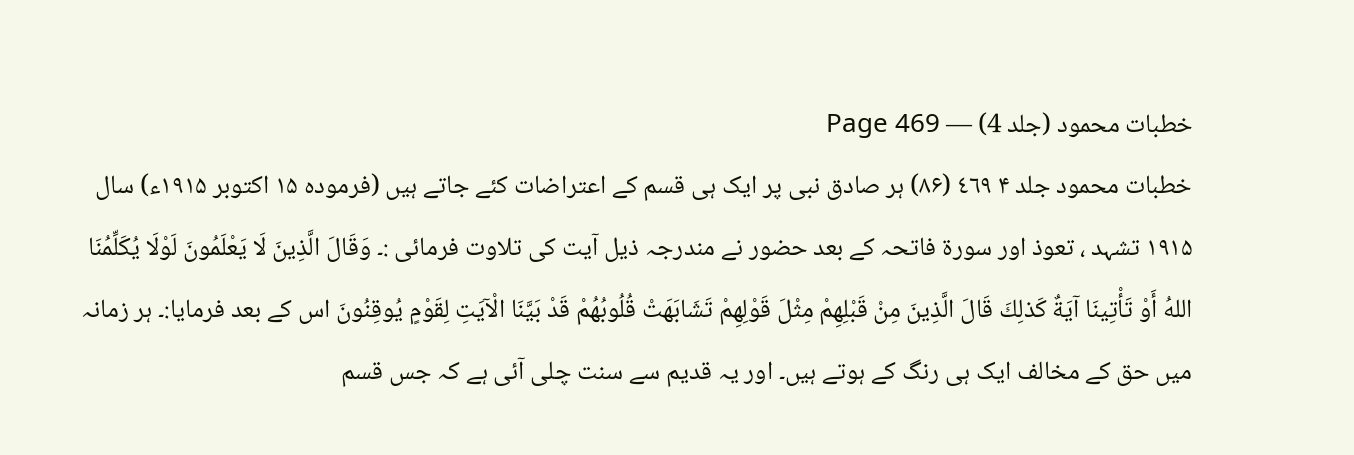خطبات محمود (جلد 4) — Page 469
خطبات محمود جلد ۴ ٤٦٩ (۸۶) ہر صادق نبی پر ایک ہی قسم کے اعتراضات کئے جاتے ہیں (فرموده ۱۵ اکتوبر ۱۹۱۵ء) سال ۱۹۱۵ تشہد ، تعوذ اور سورۃ فاتحہ کے بعد حضور نے مندرجہ ذیل آیت کی تلاوت فرمائی :۔ وَقَالَ الَّذِينَ لَا يَعْلَمُونَ لَوْلَا يُكَلِّمُنَا اللهُ أَوْ تَأْتِينَا آيَةٌ كَذلِكَ قَالَ الَّذِينَ مِنْ قَبْلِهِمْ مِثْلَ قَوْلِهِمْ تَشَابَهَتْ قُلُوبُهُمْ قَدْ بَيَّنَا الْآيَتِ لِقَوْمٍ يُوقِنُونَ اس کے بعد فرمایا:۔ ہر زمانہ میں حق کے مخالف ایک ہی رنگ کے ہوتے ہیں۔ اور یہ قدیم سے سنت چلی آئی ہے کہ جس قسم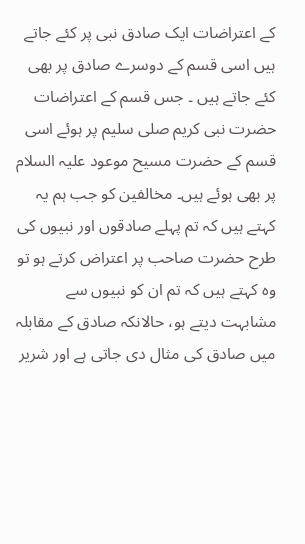کے اعتراضات ایک صادق نبی پر کئے جاتے ہیں اسی قسم کے دوسرے صادق پر بھی کئے جاتے ہیں ۔ جس قسم کے اعتراضات حضرت نبی کریم صلی سلیم پر ہوئے اسی قسم کے حضرت مسیح موعود علیہ السلام پر بھی ہوئے ہیں۔ مخالفین کو جب ہم یہ کہتے ہیں کہ تم پہلے صادقوں اور نبیوں کی طرح حضرت صاحب پر اعتراض کرتے ہو تو وہ کہتے ہیں کہ تم ان کو نبیوں سے مشابہت دیتے ہو، حالانکہ صادق کے مقابلہ میں صادق کی مثال دی جاتی ہے اور شریر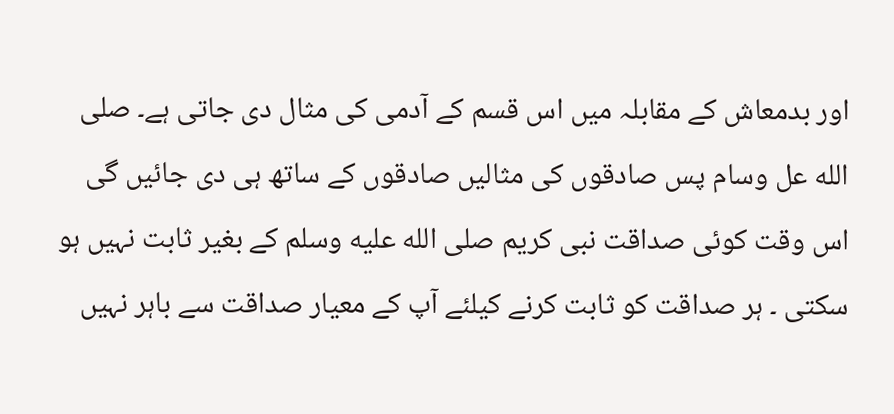اور بدمعاش کے مقابلہ میں اس قسم کے آدمی کی مثال دی جاتی ہے۔ صلى الله عل وسام پس صادقوں کی مثالیں صادقوں کے ساتھ ہی دی جائیں گی اس وقت کوئی صداقت نبی کریم صلى الله عليه وسلم کے بغیر ثابت نہیں ہو سکتی ۔ ہر صداقت کو ثابت کرنے کیلئے آپ کے معیار صداقت سے باہر نہیں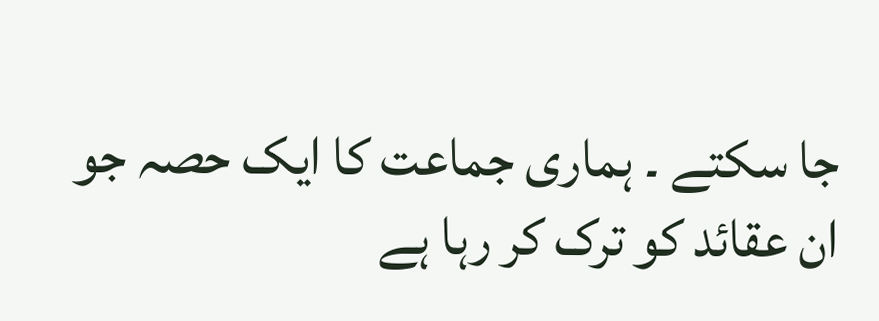جا سکتے ۔ ہماری جماعت کا ایک حصہ جو ان عقائد کو ترک کر رہا ہے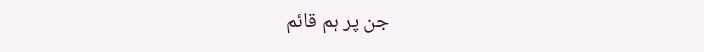جن پر ہم قائم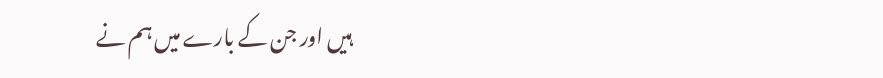ہیں اور جن کے بارے میں ہم نے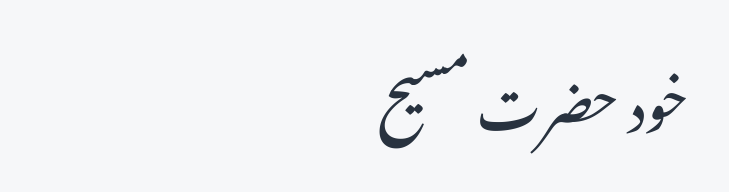خود حضرت مسیح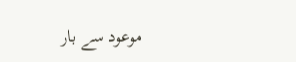موعود سے بار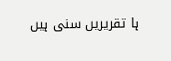ہا تقریریں سنی ہیں